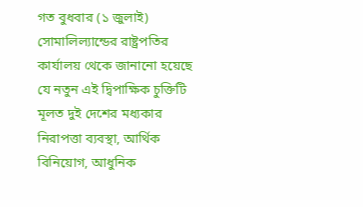গত বুধবার (১ জুলাই) সোমালিল্যান্ডের রাষ্ট্রপতির কার্যালয় থেকে জানানো হয়েছে যে নতুন এই দ্বিপাক্ষিক চুক্তিটি মূলত দুই দেশের মধ্যকার নিরাপত্তা ব্যবস্থা, আর্থিক বিনিয়োগ, আধুনিক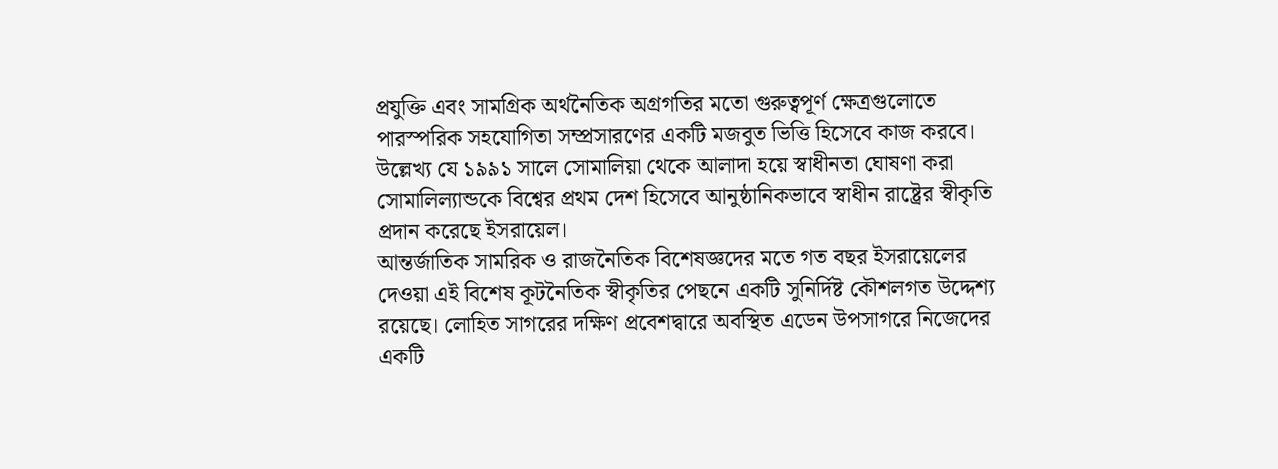প্রযুক্তি এবং সামগ্রিক অর্থনৈতিক অগ্রগতির মতো গুরুত্বপূর্ণ ক্ষেত্রগুলোতে পারস্পরিক সহযোগিতা সম্প্রসারণের একটি মজবুত ভিত্তি হিসেবে কাজ করবে। উল্লেখ্য যে ১৯৯১ সালে সোমালিয়া থেকে আলাদা হয়ে স্বাধীনতা ঘোষণা করা সোমালিল্যান্ডকে বিশ্বের প্রথম দেশ হিসেবে আনুষ্ঠানিকভাবে স্বাধীন রাষ্ট্রের স্বীকৃতি প্রদান করেছে ইসরায়েল।
আন্তর্জাতিক সামরিক ও রাজনৈতিক বিশেষজ্ঞদের মতে গত বছর ইসরায়েলের দেওয়া এই বিশেষ কূটনৈতিক স্বীকৃতির পেছনে একটি সুনির্দিষ্ট কৌশলগত উদ্দেশ্য রয়েছে। লোহিত সাগরের দক্ষিণ প্রবেশদ্বারে অবস্থিত এডেন উপসাগরে নিজেদের একটি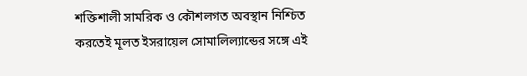শক্তিশালী সামরিক ও কৌশলগত অবস্থান নিশ্চিত করতেই মূলত ইসরায়েল সোমালিল্যান্ডের সঙ্গে এই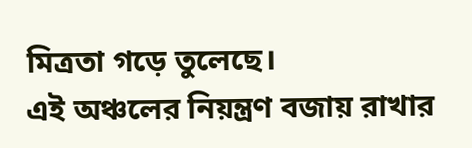মিত্রতা গড়ে তুলেছে।
এই অঞ্চলের নিয়ন্ত্রণ বজায় রাখার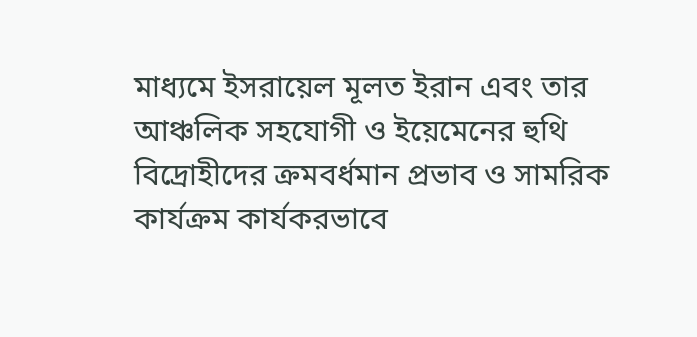মাধ্যমে ইসরায়েল মূলত ইরান এবং তার আঞ্চলিক সহযোগী ও ইয়েমেনের হুথি বিদ্রোহীদের ক্রমবর্ধমান প্রভাব ও সামরিক কার্যক্রম কার্যকরভাবে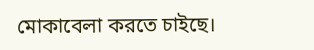মোকাবেলা করতে চাইছে।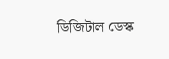ডিজিটাল ডেস্ক